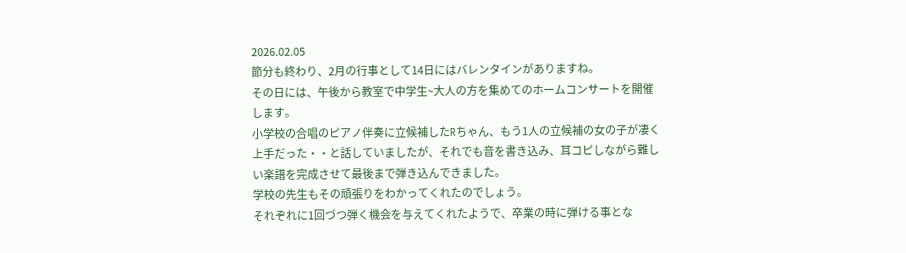2026.02.05
節分も終わり、2月の行事として14日にはバレンタインがありますね。
その日には、午後から教室で中学生~大人の方を集めてのホームコンサートを開催します。
小学校の合唱のピアノ伴奏に立候補したRちゃん、もう1人の立候補の女の子が凄く上手だった・・と話していましたが、それでも音を書き込み、耳コピしながら難しい楽譜を完成させて最後まで弾き込んできました。
学校の先生もその頑張りをわかってくれたのでしょう。
それぞれに1回づつ弾く機会を与えてくれたようで、卒業の時に弾ける事とな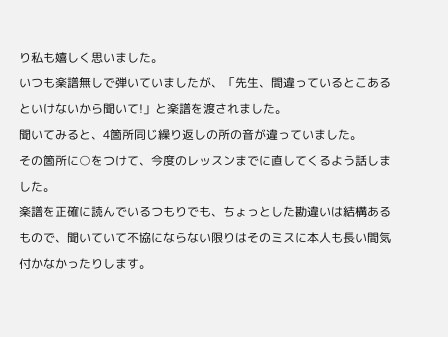り私も嬉しく思いました。
いつも楽譜無しで弾いていましたが、「先生、間違っているとこあるといけないから聞いて!」と楽譜を渡されました。
聞いてみると、4箇所同じ繰り返しの所の音が違っていました。
その箇所に○をつけて、今度のレッスンまでに直してくるよう話しました。
楽譜を正確に読んでいるつもりでも、ちょっとした勘違いは結構あるもので、聞いていて不協にならない限りはそのミスに本人も長い間気付かなかったりします。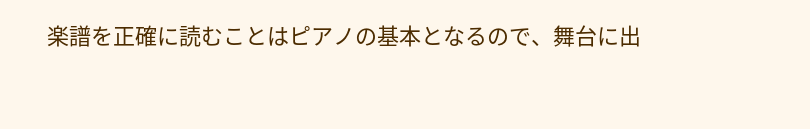楽譜を正確に読むことはピアノの基本となるので、舞台に出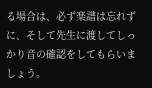る場合は、必ず楽譜は忘れずに、そして先生に渡してしっかり音の確認をしてもらいましょう。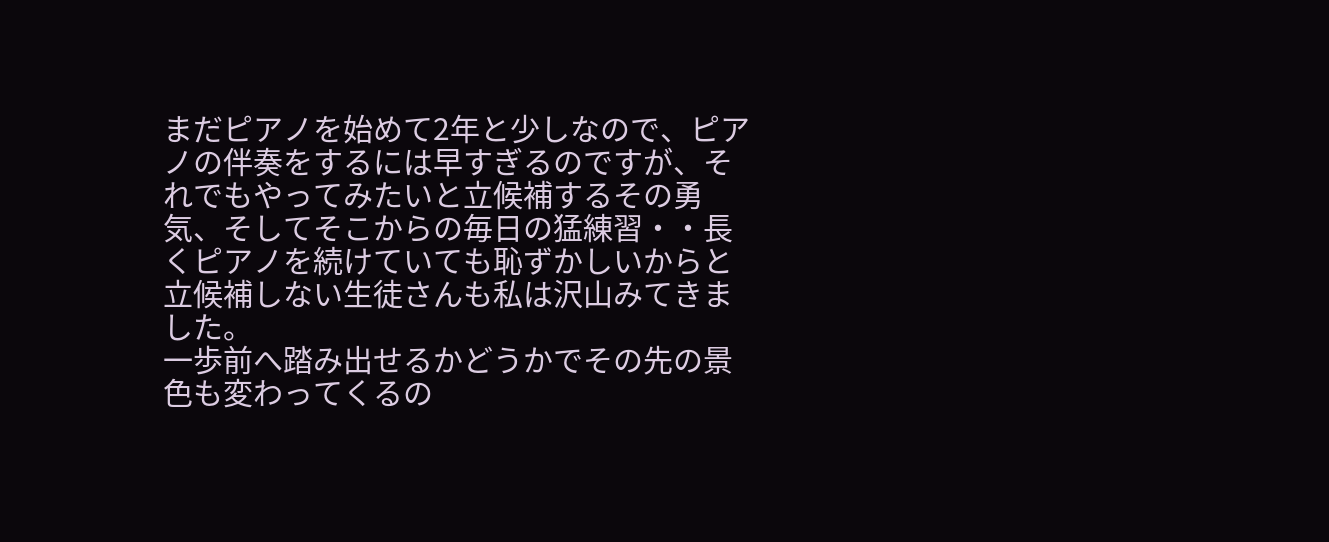まだピアノを始めて2年と少しなので、ピアノの伴奏をするには早すぎるのですが、それでもやってみたいと立候補するその勇気、そしてそこからの毎日の猛練習・・長くピアノを続けていても恥ずかしいからと立候補しない生徒さんも私は沢山みてきました。
一歩前へ踏み出せるかどうかでその先の景色も変わってくるの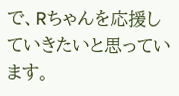で、Rちゃんを応援していきたいと思っています。